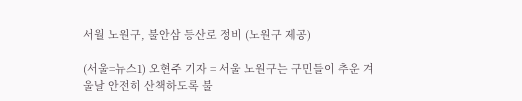서월 노원구, 불안삼 등산로 정비 (노원구 제공)

(서울=뉴스1) 오현주 기자 = 서울 노원구는 구민들이 추운 겨울날 안전히 산책하도록 불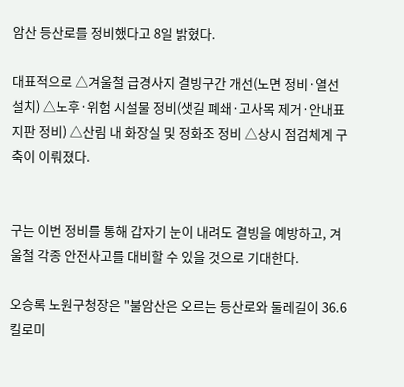암산 등산로를 정비했다고 8일 밝혔다.

대표적으로 △겨울철 급경사지 결빙구간 개선(노면 정비·열선 설치) △노후·위험 시설물 정비(샛길 폐쇄·고사목 제거·안내표지판 정비) △산림 내 화장실 및 정화조 정비 △상시 점검체계 구축이 이뤄졌다.


구는 이번 정비를 통해 갑자기 눈이 내려도 결빙을 예방하고, 겨울철 각종 안전사고를 대비할 수 있을 것으로 기대한다.

오승록 노원구청장은 "불암산은 오르는 등산로와 둘레길이 36.6킬로미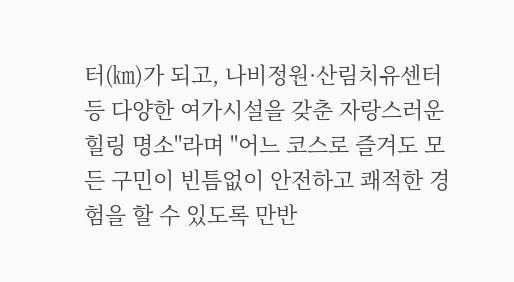터(㎞)가 되고, 나비정원·산림치유센터 등 다양한 여가시설을 갖춘 자랑스러운 힐링 명소"라며 "어느 코스로 즐겨도 모든 구민이 빈틈없이 안전하고 쾌적한 경험을 할 수 있도록 만반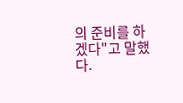의 준비를 하겠다"고 말했다.